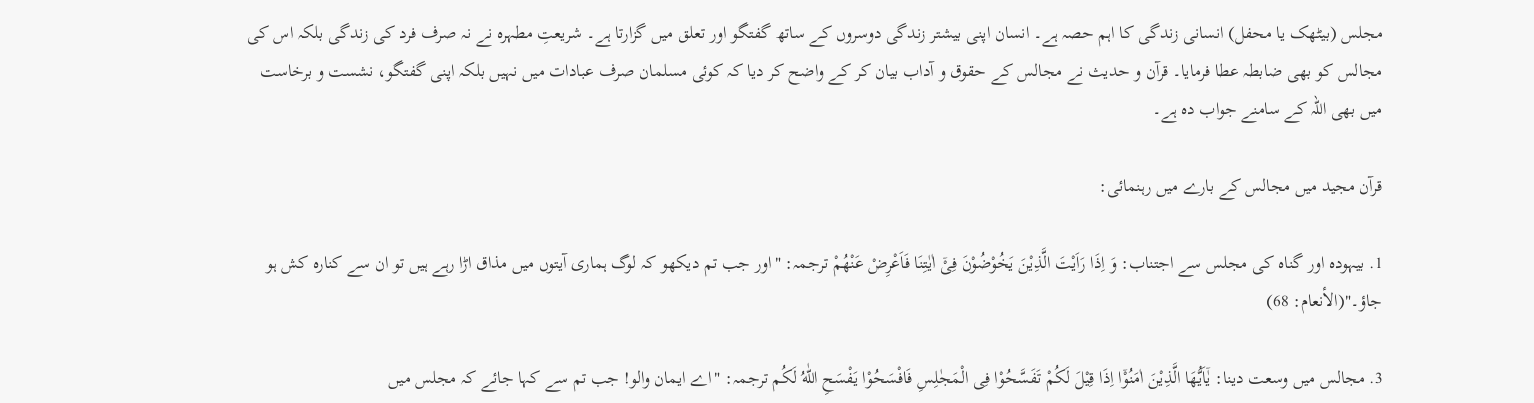مجلس (بیٹھک یا محفل) انسانی زندگی کا اہم حصہ ہے۔ انسان اپنی بیشتر زندگی دوسروں کے ساتھ گفتگو اور تعلق میں گزارتا ہے۔ شریعتِ مطہرہ نے نہ صرف فرد کی زندگی بلکہ اس کی مجالس کو بھی ضابطہ عطا فرمایا۔ قرآن و حدیث نے مجالس کے حقوق و آداب بیان کر کے واضح کر دیا کہ کوئی مسلمان صرف عبادات میں نہیں بلکہ اپنی گفتگو، نشست و برخاست میں بھی اللہ کے سامنے جواب دہ ہے۔

قرآن مجید میں مجالس کے بارے میں رہنمائی:

1. بیہودہ اور گناہ کی مجلس سے اجتناب: وَ اِذَا رَاَیْتَ الَّذِیْنَ یَخُوْضُوْنَ فِیْۤ اٰیٰتِنَا فَاَعْرِضْ عَنْهُمْ ترجمہ: "اور جب تم دیکھو کہ لوگ ہماری آیتوں میں مذاق اڑا رہے ہیں تو ان سے کنارہ کش ہو جاؤ۔"(الأنعام: 68)

3. مجالس میں وسعت دینا: یٰۤاَیُّهَا الَّذِیْنَ اٰمَنُوْۤا اِذَا قِیْلَ لَكُمْ تَفَسَّحُوْا فِی الْمَجٰلِسِ فَافْسَحُوْا یَفْسَحِ اللّٰهُ لَكُم ترجمہ: "اے ایمان والو! جب تم سے کہا جائے کہ مجلس میں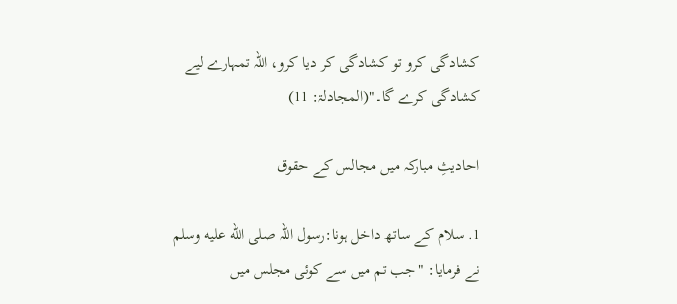کشادگی کرو تو کشادگی کر دیا کرو، اللہ تمہارے لیے کشادگی کرے گا۔"(المجادلۃ: 11)

احادیثِ مبارکہ میں مجالس کے حقوق

1. سلام کے ساتھ داخل ہونا:رسول اللہ صلى الله عليه وسلم نے فرمایا: "جب تم میں سے کوئی مجلس میں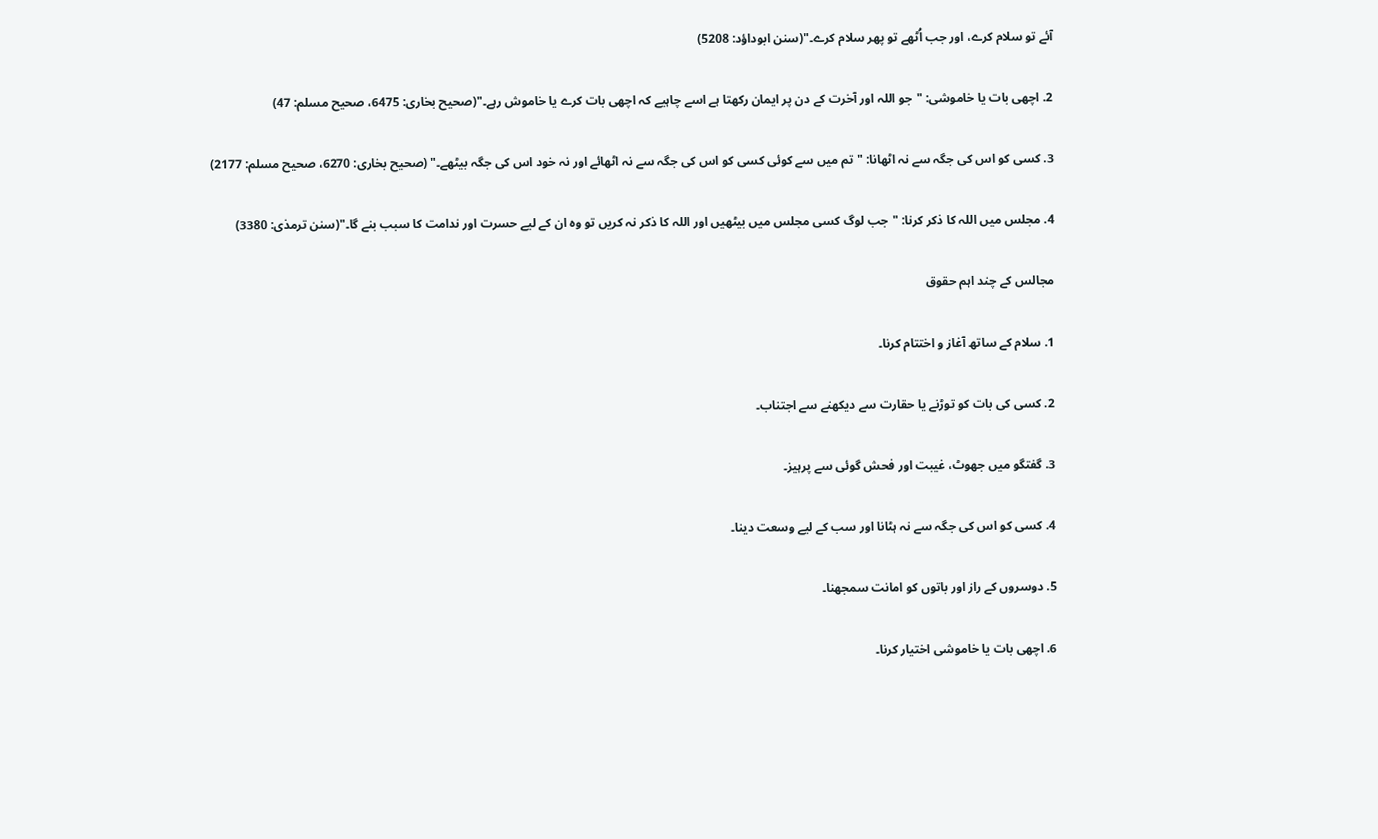آئے تو سلام کرے، اور جب اُٹھے تو پھر سلام کرے۔"(سنن ابوداؤد: 5208)

2. اچھی بات یا خاموشی: "جو اللہ اور آخرت کے دن پر ایمان رکھتا ہے اسے چاہیے کہ اچھی بات کرے یا خاموش رہے۔"(صحیح بخاری: 6475، صحیح مسلم: 47)

3. کسی کو اس کی جگہ سے نہ اٹھانا: "تم میں سے کوئی کسی کو اس کی جگہ سے نہ اٹھائے اور نہ خود اس کی جگہ بیٹھے۔" (صحیح بخاری: 6270، صحیح مسلم: 2177)

4. مجلس میں اللہ کا ذکر کرنا: "جب لوگ کسی مجلس میں بیٹھیں اور اللہ کا ذکر نہ کریں تو وہ ان کے لیے حسرت اور ندامت کا سبب بنے گا۔"(سنن ترمذی: 3380)

مجالس کے چند اہم حقوق

1. سلام کے ساتھ آغاز و اختتام کرنا۔

2. کسی کی بات کو توڑنے یا حقارت سے دیکھنے سے اجتناب۔

3. گفتگو میں جھوٹ، غیبت اور فحش گوئی سے پرہیز۔

4. کسی کو اس کی جگہ سے نہ ہٹانا اور سب کے لیے وسعت دینا۔

5. دوسروں کے راز اور باتوں کو امانت سمجھنا۔

6. اچھی بات یا خاموشی اختیار کرنا۔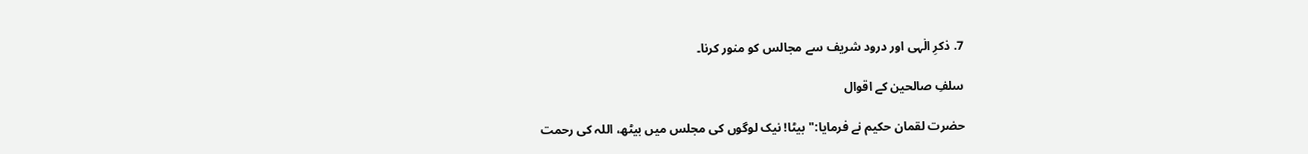7. ذکرِ الٰہی اور درود شریف سے مجالس کو منور کرنا۔

سلفِ صالحین کے اقوال

حضرت لقمان حکیم نے فرمایا:"بیٹا! نیک لوگوں کی مجلس میں بیٹھ، اللہ کی رحمت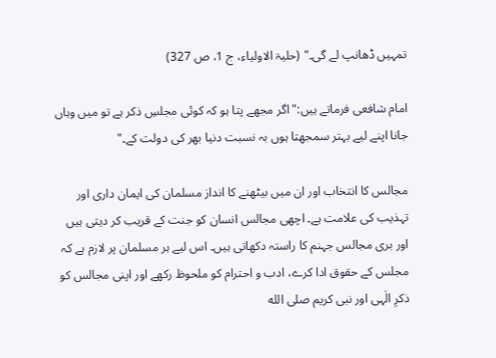تمہیں ڈھانپ لے گی۔" (حلیۃ الاولیاء، ج 1، ص 327)

امام شافعی فرماتے ہیں:"اگر مجھے پتا ہو کہ کوئی مجلسِ ذکر ہے تو میں وہاں جانا اپنے لیے بہتر سمجھتا ہوں بہ نسبت دنیا بھر کی دولت کے۔"

مجالس کا انتخاب اور ان میں بیٹھنے کا انداز مسلمان کی ایمان داری اور تہذیب کی علامت ہے۔ اچھی مجالس انسان کو جنت کے قریب کر دیتی ہیں اور بری مجالس جہنم کا راستہ دکھاتی ہیں۔ اس لیے ہر مسلمان پر لازم ہے کہ مجلس کے حقوق ادا کرے، ادب و احترام کو ملحوظ رکھے اور اپنی مجالس کو ذکرِ الٰہی اور نبی کریم صلى الله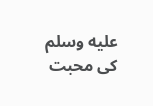عليه وسلم کی محبت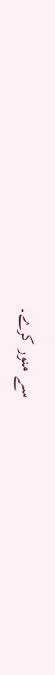سے منور کرے۔